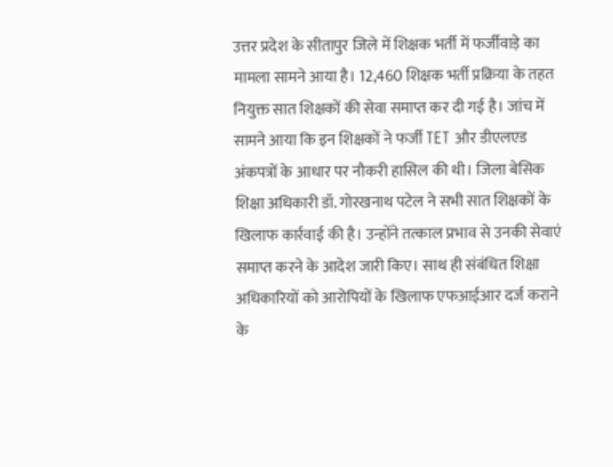उत्तर प्रदेश के सीतापुर जिले में शिक्षक भर्ती में फर्जीवाड़े का मामला सामने आया है। 12,460 शिक्षक भर्ती प्रक्रिया के तहत नियुक्त सात शिक्षकों की सेवा समाप्त कर दी गई है। जांच में सामने आया कि इन शिक्षकों ने फर्जी TET और डीएलएड अंकपत्रों के आधार पर नौकरी हासिल की थी। जिला बेसिक शिक्षा अधिकारी डॉ. गोरखनाथ पटेल ने सभी सात शिक्षकों के खिलाफ कार्रवाई की है। उन्होंने तत्काल प्रभाव से उनकी सेवाएं समाप्त करने के आदेश जारी किए। साथ ही संबंधित शिक्षा अधिकारियों को आरोपियों के खिलाफ एफआईआर दर्ज कराने के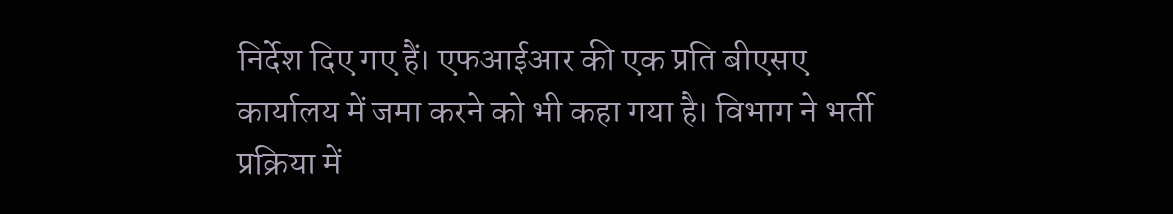निर्देश दिए गए हैं। एफआईआर की एक प्रति बीएसए कार्यालय में जमा करने को भी कहा गया है। विभाग ने भर्ती प्रक्रिया में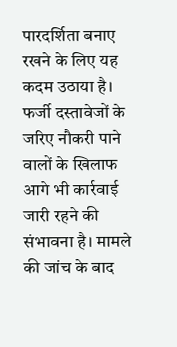पारदर्शिता बनाए रखने के लिए यह कदम उठाया है। फर्जी दस्तावेजों के जरिए नौकरी पाने वालों के खिलाफ आगे भी कार्रवाई जारी रहने की संभावना है। मामले की जांच के बाद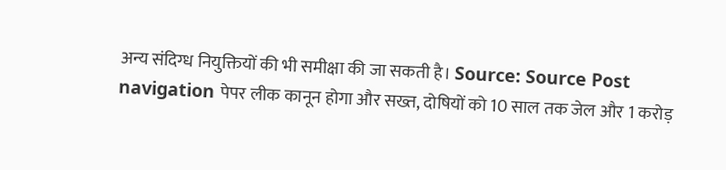अन्य संदिग्ध नियुक्तियों की भी समीक्षा की जा सकती है। Source: Source Post navigation पेपर लीक कानून होगा और सख्त, दोषियों को 10 साल तक जेल और 1 करोड़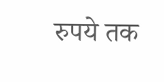रुपये तक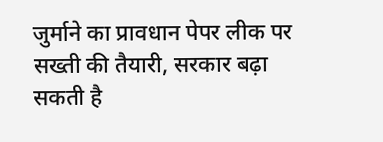जुर्माने का प्रावधान पेपर लीक पर सख्ती की तैयारी, सरकार बढ़ा सकती है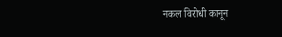नकल विरोधी कानून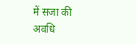में सजा की अवधि